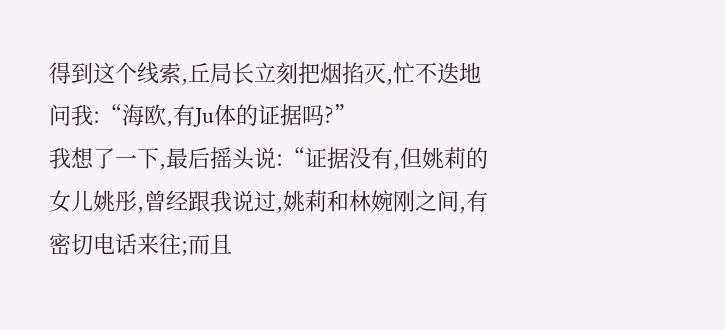得到这个线索,丘局长立刻把烟掐灭,忙不迭地问我:“海欧,有Ju体的证据吗?”
我想了一下,最后摇头说:“证据没有,但姚莉的女儿姚彤,曾经跟我说过,姚莉和林婉刚之间,有密切电话来往;而且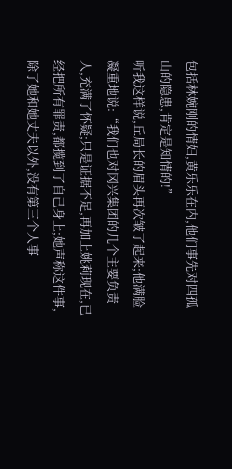包括林婉刚的情妇,黄乐乐在内,他们事先对四孤山的隐患,肯定是知情的!”
听我这样说,丘局长的眉头再次皱了起来;他满脸凝重地说:“我们也对冈兴集团的几个主要负责人,充满了怀疑;只是证据不足,再加上姚莉现在,已经把所有罪责,都揽到了自己身上;她声称这件事,除了她和她丈夫以外,没有第三个人事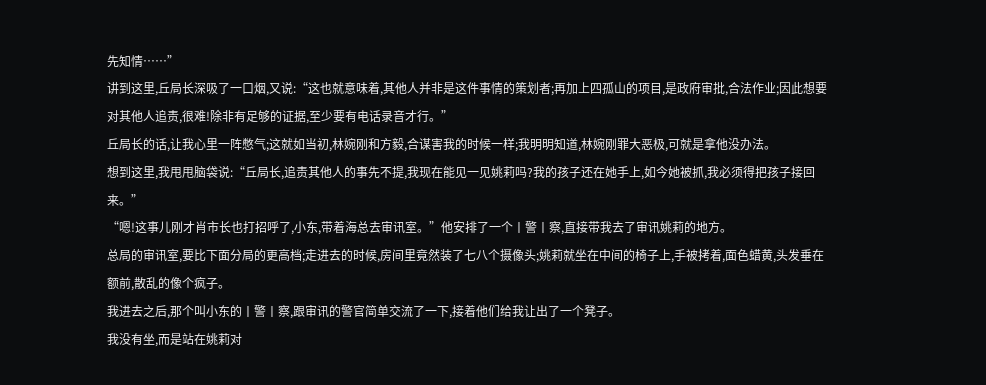先知情……”
讲到这里,丘局长深吸了一口烟,又说:“这也就意味着,其他人并非是这件事情的策划者;再加上四孤山的项目,是政府审批,合法作业;因此想要对其他人追责,很难!除非有足够的证据,至少要有电话录音才行。”
丘局长的话,让我心里一阵憋气;这就如当初,林婉刚和方毅,合谋害我的时候一样;我明明知道,林婉刚罪大恶极,可就是拿他没办法。
想到这里,我甩甩脑袋说:“丘局长,追责其他人的事先不提,我现在能见一见姚莉吗?我的孩子还在她手上,如今她被抓,我必须得把孩子接回来。”
“嗯!这事儿刚才肖市长也打招呼了,小东,带着海总去审讯室。”他安排了一个丨警丨察,直接带我去了审讯姚莉的地方。
总局的审讯室,要比下面分局的更高档;走进去的时候,房间里竟然装了七八个摄像头;姚莉就坐在中间的椅子上,手被拷着,面色蜡黄,头发垂在额前,散乱的像个疯子。
我进去之后,那个叫小东的丨警丨察,跟审讯的警官简单交流了一下,接着他们给我让出了一个凳子。
我没有坐,而是站在姚莉对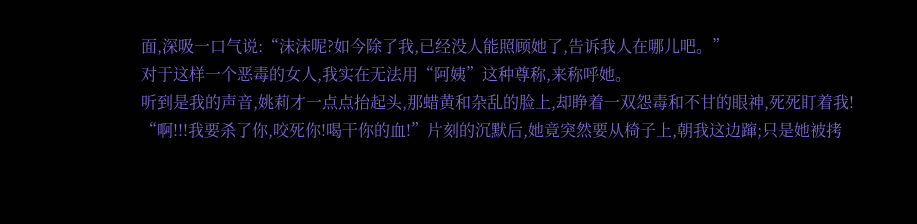面,深吸一口气说:“沫沫呢?如今除了我,已经没人能照顾她了,告诉我人在哪儿吧。”
对于这样一个恶毒的女人,我实在无法用“阿姨”这种尊称,来称呼她。
听到是我的声音,姚莉才一点点抬起头,那蜡黄和杂乱的脸上,却睁着一双怨毒和不甘的眼神,死死盯着我!
“啊!!!我要杀了你,咬死你!喝干你的血!”片刻的沉默后,她竟突然要从椅子上,朝我这边蹿;只是她被拷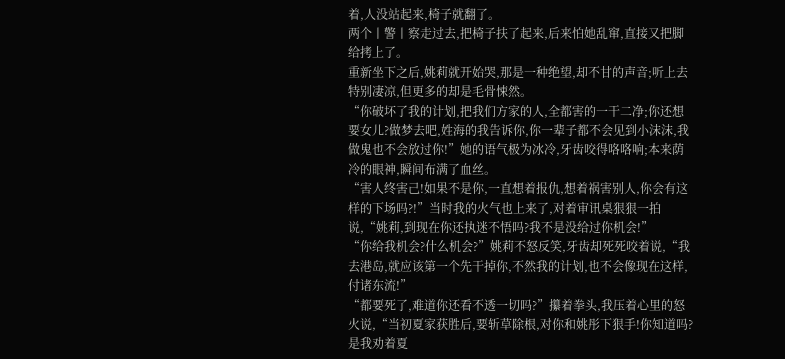着,人没站起来,椅子就翻了。
两个丨警丨察走过去,把椅子扶了起来,后来怕她乱窜,直接又把脚给拷上了。
重新坐下之后,姚莉就开始哭,那是一种绝望,却不甘的声音;听上去特别凄凉,但更多的却是毛骨悚然。
“你破坏了我的计划,把我们方家的人,全都害的一干二净;你还想要女儿?做梦去吧,姓海的我告诉你,你一辈子都不会见到小沫沫,我做鬼也不会放过你!”她的语气极为冰冷,牙齿咬得咯咯响;本来荫冷的眼神,瞬间布满了血丝。
“害人终害己!如果不是你,一直想着报仇,想着祸害别人,你会有这样的下场吗?!”当时我的火气也上来了,对着审讯桌狠狠一拍说,“姚莉,到现在你还执迷不悟吗?我不是没给过你机会!”
“你给我机会?什么机会?”姚莉不怒反笑,牙齿却死死咬着说,“我去港岛,就应该第一个先干掉你,不然我的计划,也不会像现在这样,付诸东流!”
“都要死了,难道你还看不透一切吗?”攥着拳头,我压着心里的怒火说,“当初夏家获胜后,要斩草除根,对你和姚彤下狠手!你知道吗?是我劝着夏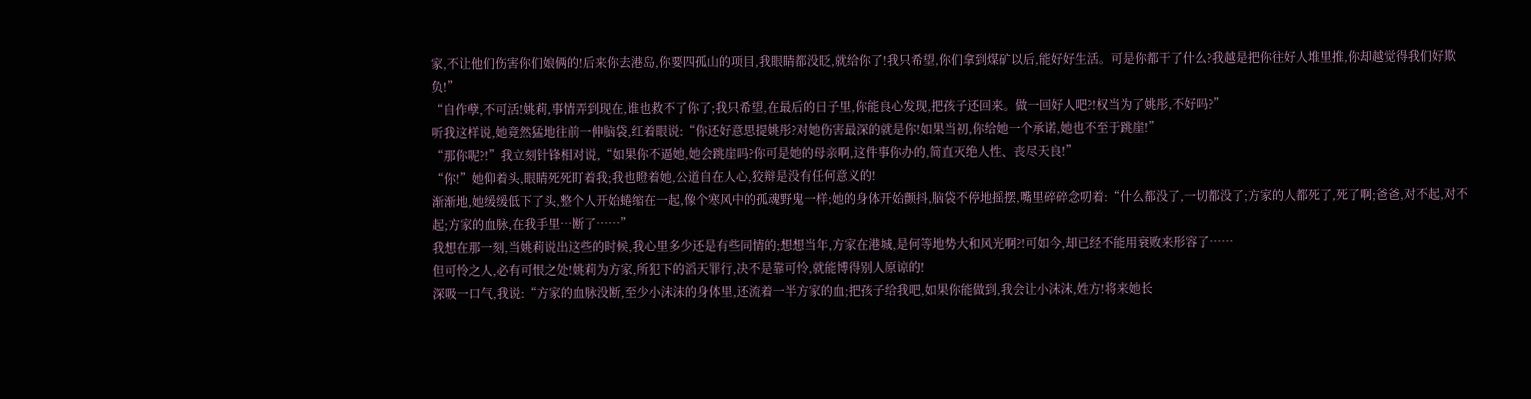家,不让他们伤害你们娘俩的!后来你去港岛,你要四孤山的项目,我眼睛都没眨,就给你了!我只希望,你们拿到煤矿以后,能好好生活。可是你都干了什么?我越是把你往好人堆里推,你却越觉得我们好欺负!”
“自作孽,不可活!姚莉,事情弄到现在,谁也救不了你了;我只希望,在最后的日子里,你能良心发现,把孩子还回来。做一回好人吧?!权当为了姚彤,不好吗?”
听我这样说,她竟然猛地往前一伸脑袋,红着眼说:“你还好意思提姚彤?对她伤害最深的就是你!如果当初,你给她一个承诺,她也不至于跳崖!”
“那你呢?!”我立刻针锋相对说,“如果你不逼她,她会跳崖吗?你可是她的母亲啊,这件事你办的,简直灭绝人性、丧尽天良!”
“你!”她仰着头,眼睛死死盯着我;我也瞪着她,公道自在人心,狡辩是没有任何意义的!
渐渐地,她缓缓低下了头,整个人开始蜷缩在一起,像个寒风中的孤魂野鬼一样;她的身体开始颤抖,脑袋不停地摇摆,嘴里碎碎念叨着:“什么都没了,一切都没了;方家的人都死了,死了啊;爸爸,对不起,对不起;方家的血脉,在我手里…断了……”
我想在那一刻,当姚莉说出这些的时候,我心里多少还是有些同情的;想想当年,方家在港城,是何等地势大和风光啊?!可如今,却已经不能用衰败来形容了……
但可怜之人,必有可恨之处!姚莉为方家,所犯下的滔天罪行,决不是靠可怜,就能博得别人原谅的!
深吸一口气,我说:“方家的血脉没断,至少小沫沫的身体里,还流着一半方家的血;把孩子给我吧,如果你能做到,我会让小沫沫,姓方!将来她长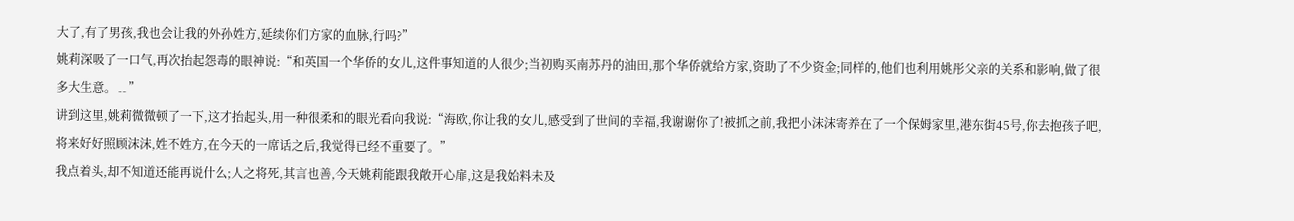大了,有了男孩,我也会让我的外孙姓方,延续你们方家的血脉,行吗?”
姚莉深吸了一口气,再次抬起怨毒的眼神说:“和英国一个华侨的女儿,这件事知道的人很少;当初购买南苏丹的油田,那个华侨就给方家,资助了不少资金;同样的,他们也利用姚彤父亲的关系和影响,做了很多大生意。﹎”
讲到这里,姚莉微微顿了一下,这才抬起头,用一种很柔和的眼光看向我说:“海欧,你让我的女儿,感受到了世间的幸福,我谢谢你了!被抓之前,我把小沫沫寄养在了一个保姆家里,港东街45号,你去抱孩子吧,将来好好照顾沫沫,姓不姓方,在今天的一席话之后,我觉得已经不重要了。”
我点着头,却不知道还能再说什么;人之将死,其言也善,今天姚莉能跟我敞开心扉,这是我始料未及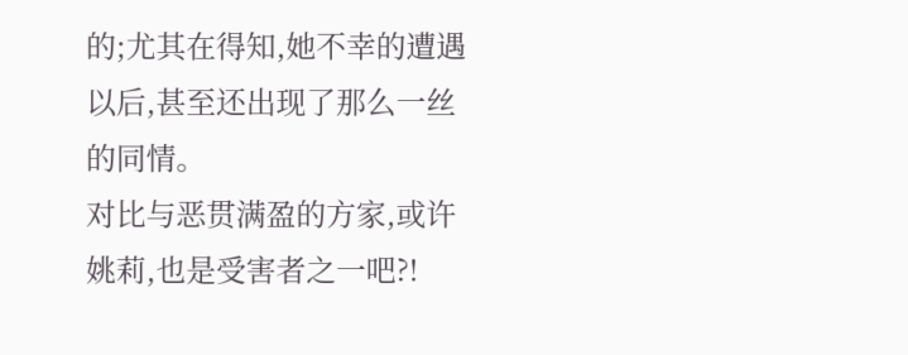的;尤其在得知,她不幸的遭遇以后,甚至还出现了那么一丝的同情。
对比与恶贯满盈的方家,或许姚莉,也是受害者之一吧?!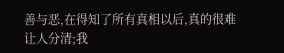善与恶,在得知了所有真相以后,真的很难让人分清;我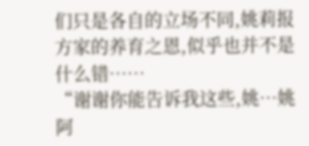们只是各自的立场不同,姚莉报方家的养育之恩,似乎也并不是什么错……
“谢谢你能告诉我这些,姚…姚阿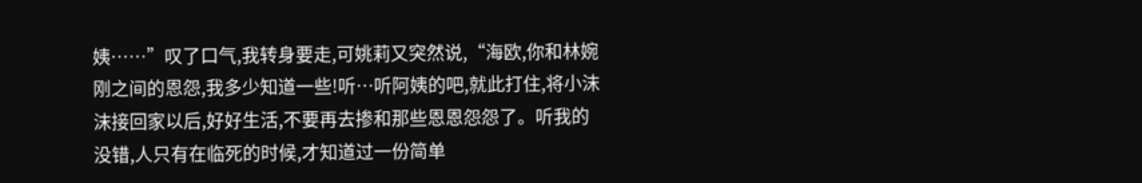姨……”叹了口气,我转身要走,可姚莉又突然说,“海欧,你和林婉刚之间的恩怨,我多少知道一些!听…听阿姨的吧,就此打住,将小沫沫接回家以后,好好生活,不要再去掺和那些恩恩怨怨了。听我的没错,人只有在临死的时候,才知道过一份简单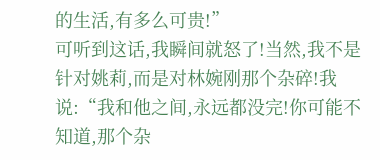的生活,有多么可贵!”
可听到这话,我瞬间就怒了!当然,我不是针对姚莉,而是对林婉刚那个杂碎!我说:“我和他之间,永远都没完!你可能不知道,那个杂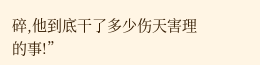碎,他到底干了多少伤天害理的事!”